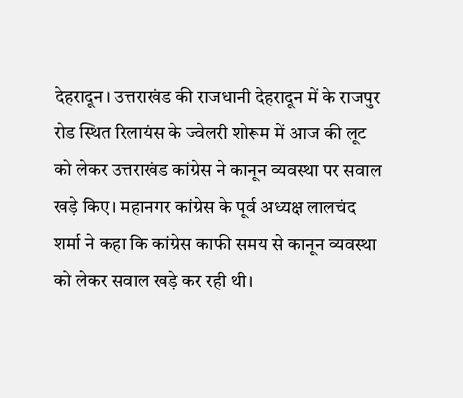देहरादून। उत्तराखंड की राजधानी देहरादून में के राजपुर रोड स्थित रिलायंस के ज्वेलरी शोरूम में आज की लूट को लेकर उत्तराखंड कांग्रेस ने कानून व्यवस्था पर सवाल खड़े किए। महानगर कांग्रेस के पूर्व अध्यक्ष लालचंद शर्मा ने कहा कि कांग्रेस काफी समय से कानून व्यवस्था को लेकर सवाल खड़े कर रही थी।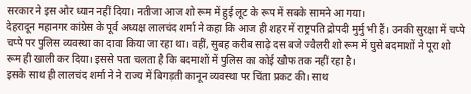सरकार ने इस ओर ध्यान नहीं दिया। नतीजा आज शो रूम में हुई लूट के रूप में सबके सामने आ गया।
देहरादून महानगर कांग्रेस के पूर्व अध्यक्ष लालचंद शर्मा ने कहा कि आज ही शहर में राष्ट्रपति द्रोपदी मुर्मु भी हैं। उनकी सुरक्षा में चप्पे चप्पे पर पुलिस व्यवस्था का दावा किया जा रहा था। वहीं, सुबह करीब साढ़े दस बजे ज्वैलरी शो रूम में घुसे बदमाशों ने पूरा शो रूम ही खाली कर दिया। इससे पता चलता है कि बदमाशों में पुलिस का कोई खौफ तक नहीं रहा है।
इसके साथ ही लालचंद शर्मा ने ने राज्य में बिगड़ती कानून व्यवस्था पर चिंता प्रकट की। साथ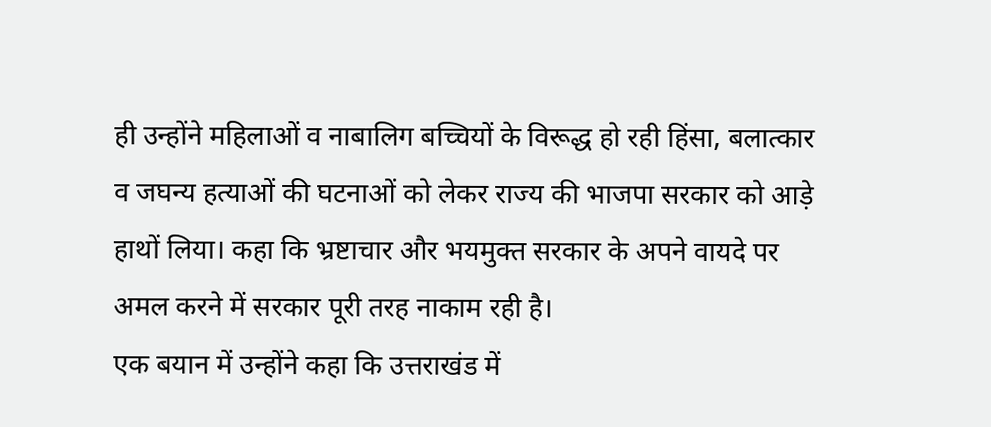ही उन्होंने महिलाओं व नाबालिग बच्चियों के विरूद्ध हो रही हिंसा, बलात्कार व जघन्य हत्याओं की घटनाओं को लेकर राज्य की भाजपा सरकार को आड़े हाथों लिया। कहा कि भ्रष्टाचार और भयमुक्त सरकार के अपने वायदे पर अमल करने में सरकार पूरी तरह नाकाम रही है।
एक बयान में उन्होंने कहा कि उत्तराखंड में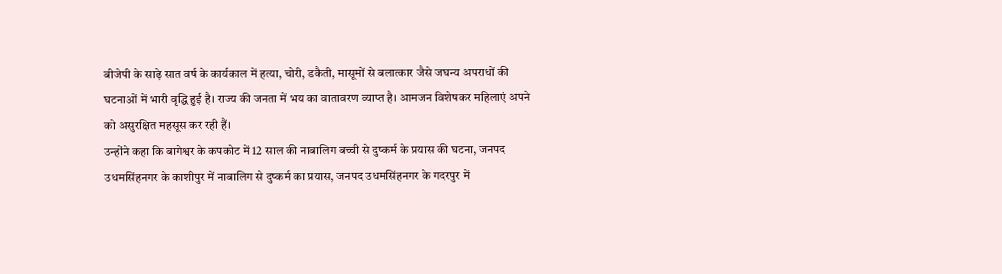बीजेपी के साढ़े सात वर्ष के कार्यकाल में हत्या, चोरी, डकैती, मासूमों से बलात्कार जैसे जघन्य अपराधों की घटनाओं में भारी वृद्धि हुई है। राज्य की जनता में भय का वातावरण व्याप्त है। आमजन विशेषकर महिलाएं अपने को असुरक्षित महसूस कर रही हैं।
उन्होंने कहा कि बागेश्वर के कपकोट में 12 साल की नाबालिग बच्ची से दुष्कर्म के प्रयास की घटना, जनपद उधमसिंहनगर के काशीपुर में नाबालिग से दुष्कर्म का प्रयास, जनपद उधमसिंहनगर के गदरपुर में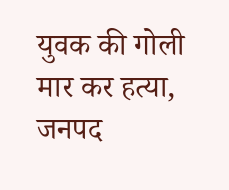युवक की गोली मार कर हत्या, जनपद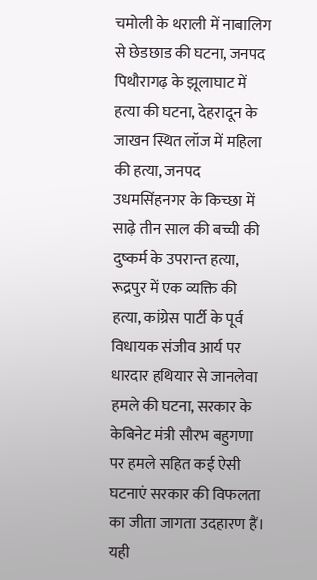चमोली के थराली में नाबालिग से छेडछाड की घटना, जनपद पिथौरागढ़ के झूलाघाट में हत्या की घटना, देहरादून के जाखन स्थित लॉज में महिला की हत्या, जनपद उधमसिंहनगर के किच्छा में साढ़े तीन साल की बच्ची की दुष्कर्म के उपरान्त हत्या, रूद्रपुर में एक व्यक्ति की हत्या, कांग्रेस पार्टी के पूर्व विधायक संजीव आर्य पर धारदार हथियार से जानलेवा हमले की घटना, सरकार के केबिनेट मंत्री सौरभ बहुगणा पर हमले सहित कई ऐसी घटनाएं सरकार की विफलता का जीता जागता उदहारण हैं।
यही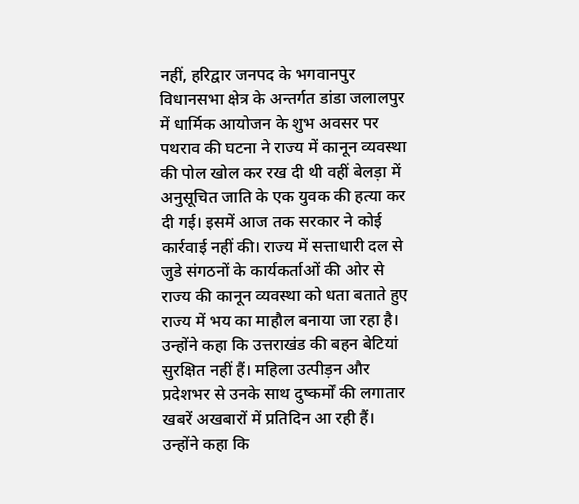नहीं, हरिद्वार जनपद के भगवानपुर विधानसभा क्षेत्र के अन्तर्गत डांडा जलालपुर में धार्मिक आयोजन के शुभ अवसर पर पथराव की घटना ने राज्य में कानून व्यवस्था की पोल खोल कर रख दी थी वहीं बेलड़ा में अनुसूचित जाति के एक युवक की हत्या कर दी गई। इसमें आज तक सरकार ने कोई कार्रवाई नहीं की। राज्य में सत्ताधारी दल से जुडे संगठनों के कार्यकर्ताओं की ओर से राज्य की कानून व्यवस्था को धता बताते हुए राज्य में भय का माहौल बनाया जा रहा है।
उन्होंने कहा कि उत्तराखंड की बहन बेटियां सुरक्षित नहीं हैं। महिला उत्पीड़न और प्रदेशभर से उनके साथ दुष्कर्मों की लगातार खबरें अखबारों में प्रतिदिन आ रही हैं। उन्होंने कहा कि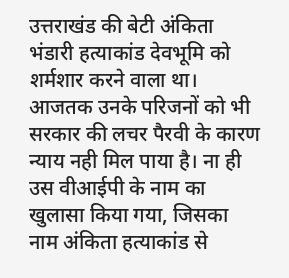उत्तराखंड की बेटी अंकिता भंडारी हत्याकांड देवभूमि को शर्मशार करने वाला था। आजतक उनके परिजनों को भी सरकार की लचर पैरवी के कारण न्याय नही मिल पाया है। ना ही उस वीआईपी के नाम का खुलासा किया गया, जिसका नाम अंकिता हत्याकांड से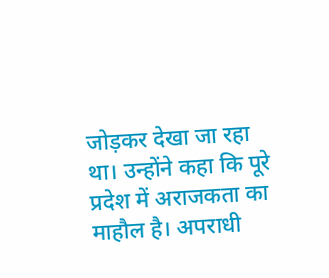जोड़कर देखा जा रहा था। उन्होंने कहा कि पूरे प्रदेश में अराजकता का माहौल है। अपराधी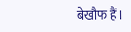बेखौफ हैं।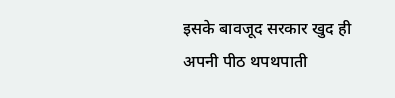इसके बावजूद सरकार खुद ही अपनी पीठ थपथपाती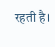रहती है।